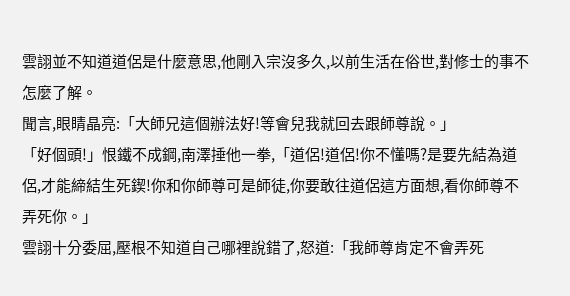雲詡並不知道道侶是什麼意思,他剛入宗沒多久,以前生活在俗世,對修士的事不怎麼了解。
聞言,眼睛晶亮:「大師兄這個辦法好!等會兒我就回去跟師尊說。」
「好個頭!」恨鐵不成鋼,南澤捶他一拳,「道侶!道侶!你不懂嗎?是要先結為道侶,才能締結生死鍥!你和你師尊可是師徒,你要敢往道侶這方面想,看你師尊不弄死你。」
雲詡十分委屈,壓根不知道自己哪裡說錯了,怒道:「我師尊肯定不會弄死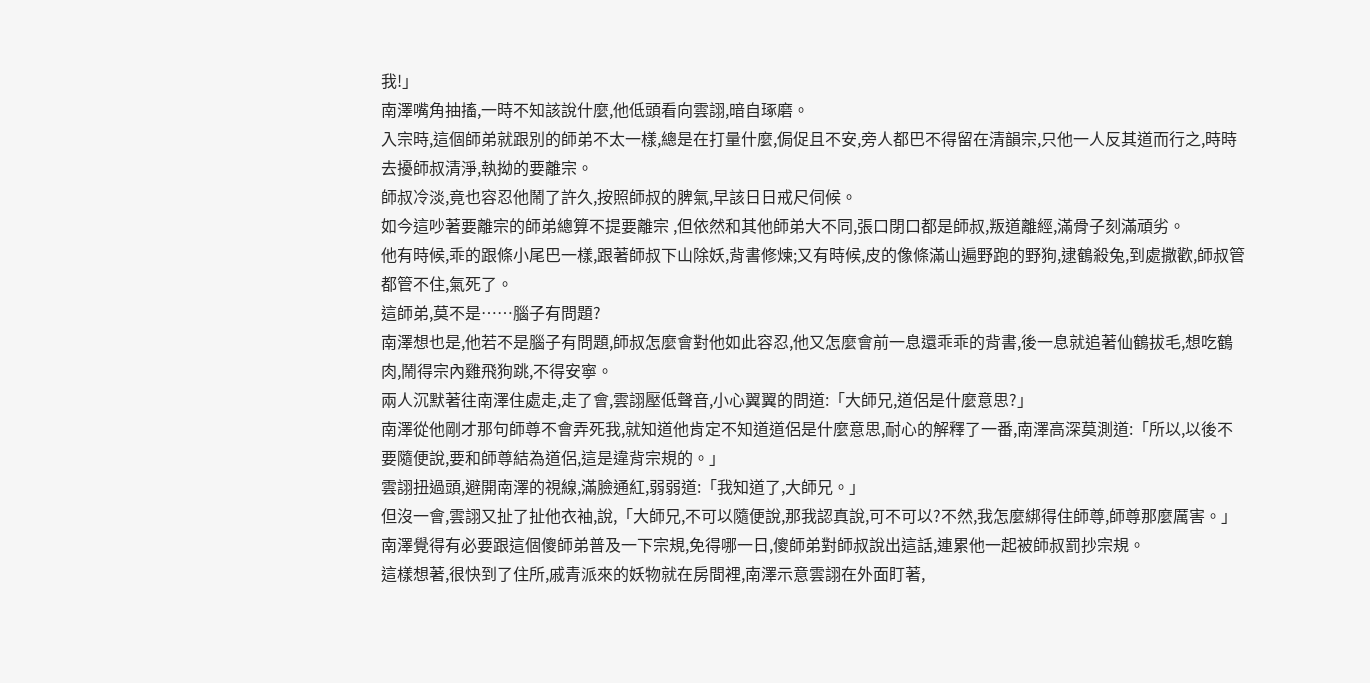我!」
南澤嘴角抽搐,一時不知該說什麼,他低頭看向雲詡,暗自琢磨。
入宗時,這個師弟就跟別的師弟不太一樣,總是在打量什麼,侷促且不安,旁人都巴不得留在清韻宗,只他一人反其道而行之,時時去擾師叔清淨,執拗的要離宗。
師叔冷淡,竟也容忍他鬧了許久,按照師叔的脾氣,早該日日戒尺伺候。
如今這吵著要離宗的師弟總算不提要離宗 ,但依然和其他師弟大不同,張口閉口都是師叔,叛道離經,滿骨子刻滿頑劣。
他有時候,乖的跟條小尾巴一樣,跟著師叔下山除妖,背書修煉;又有時候,皮的像條滿山遍野跑的野狗,逮鶴殺兔,到處撒歡,師叔管都管不住,氣死了。
這師弟,莫不是……腦子有問題?
南澤想也是,他若不是腦子有問題,師叔怎麼會對他如此容忍,他又怎麼會前一息還乖乖的背書,後一息就追著仙鶴拔毛,想吃鶴肉,鬧得宗內雞飛狗跳,不得安寧。
兩人沉默著往南澤住處走,走了會,雲詡壓低聲音,小心翼翼的問道:「大師兄,道侶是什麼意思?」
南澤從他剛才那句師尊不會弄死我,就知道他肯定不知道道侶是什麼意思,耐心的解釋了一番,南澤高深莫測道:「所以,以後不要隨便說,要和師尊結為道侶,這是違背宗規的。」
雲詡扭過頭,避開南澤的視線,滿臉通紅,弱弱道:「我知道了,大師兄。」
但沒一會,雲詡又扯了扯他衣袖,說,「大師兄,不可以隨便說,那我認真說,可不可以?不然,我怎麼綁得住師尊,師尊那麼厲害。」
南澤覺得有必要跟這個傻師弟普及一下宗規,免得哪一日,傻師弟對師叔說出這話,連累他一起被師叔罰抄宗規。
這樣想著,很快到了住所,戚青派來的妖物就在房間裡,南澤示意雲詡在外面盯著,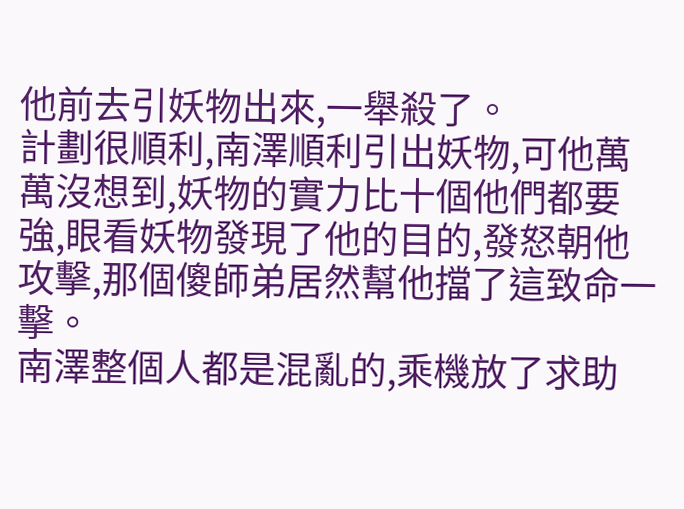他前去引妖物出來,一舉殺了。
計劃很順利,南澤順利引出妖物,可他萬萬沒想到,妖物的實力比十個他們都要強,眼看妖物發現了他的目的,發怒朝他攻擊,那個傻師弟居然幫他擋了這致命一擊。
南澤整個人都是混亂的,乘機放了求助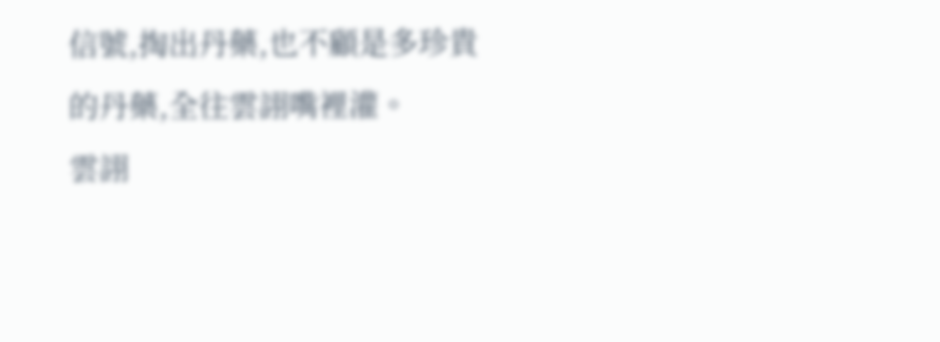信號,掏出丹藥,也不顧是多珍貴的丹藥,全往雲詡嘴裡灌。
雲詡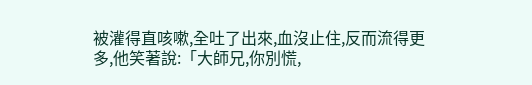被灌得直咳嗽,全吐了出來,血沒止住,反而流得更多,他笑著說:「大師兄,你別慌,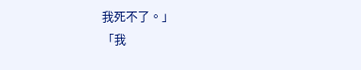我死不了。」
「我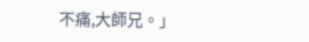不痛,大師兄。」